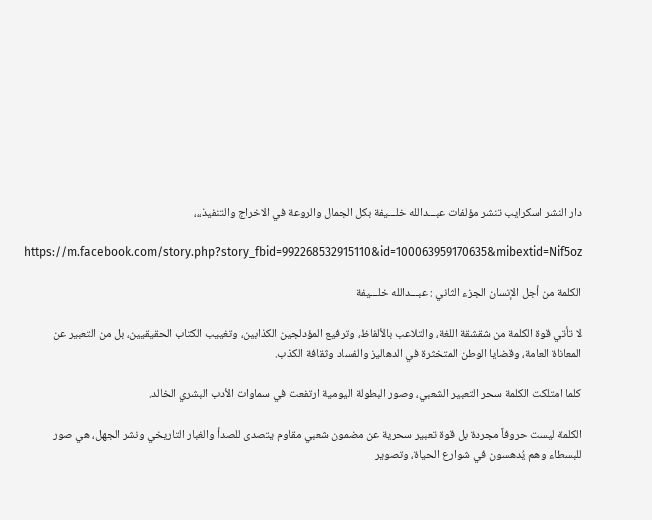دار النشر اسكرايب تنشر مؤلفات عبـــدالله خلـــيفة بكل الجمال والروعة في الاخراج والتنفيذ،،،

https://m.facebook.com/story.php?story_fbid=992268532915110&id=100063959170635&mibextid=Nif5oz

الكلمة من أجل الإنسان الجزء الثاني : عبـــدالله خلـــيفة

لا تأتي قوة الكلمة من شقشقة اللغة، والتلاعب بالألفاظ، وترفيع المؤدلجين الكذابين، وتغييب الكتاب الحقيقيين، بل من التعبير عن المعاناة العامة، وقضايا الوطن المتخثرة في الدهاليز والفساد وثقافة الكذب.

كلما امتلكت الكلمة سحر التعبير الشعبي، وصور البطولة اليومية ارتفعت في سماوات الأدب البشري الخالد.

الكلمة ليست حروفاً مجردة بل قوة تعبير سحرية عن مضمون شعبي مقاوم يتصدى للصدأ والغبار التاريخي ونشر الجهل، هي صور للبسطاء وهم يُدهسون في شوارع الحياة، وتصوير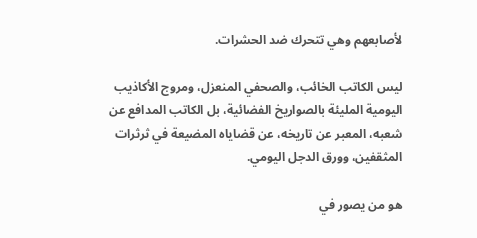لأصابعهم وهي تتحرك ضد الحشرات.

ليس الكاتب الخائب، والصحفي المنعزل، ومروج الأكاذيب اليومية المليئة بالصواريخ الفضائية، بل الكاتب المدافع عن شعبه، المعبر عن تاريخه، عن قضاياه المضيعة في ثرثرات المثقفين، وورق الدجل اليومي.

هو من يصور في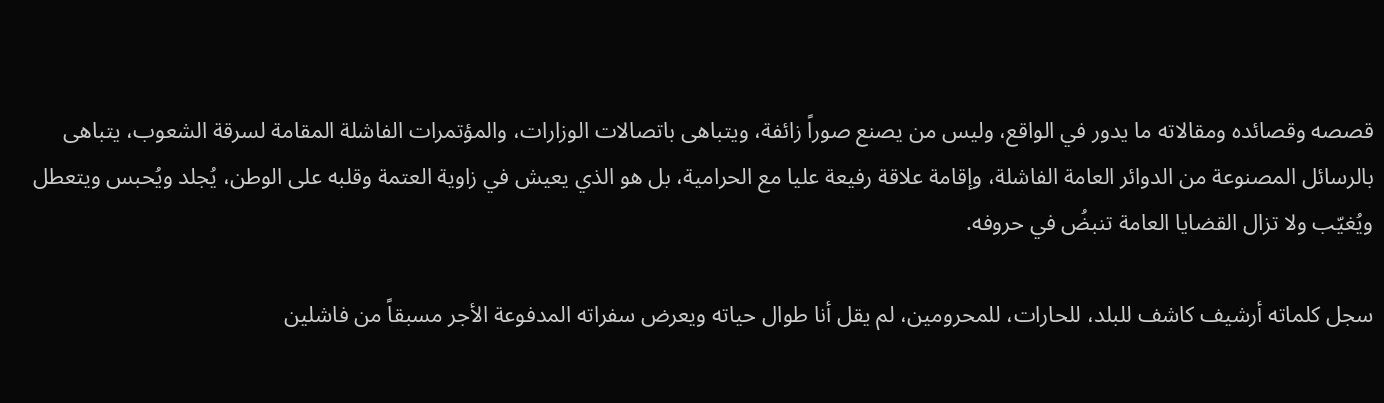قصصه وقصائده ومقالاته ما يدور في الواقع، وليس من يصنع صوراً زائفة، ويتباهى باتصالات الوزارات، والمؤتمرات الفاشلة المقامة لسرقة الشعوب، يتباهى بالرسائل المصنوعة من الدوائر العامة الفاشلة، وإقامة علاقة رفيعة عليا مع الحرامية، بل هو الذي يعيش في زاوية العتمة وقلبه على الوطن، يُجلد ويُحبس ويتعطل ويُغيّب ولا تزال القضايا العامة تنبضُ في حروفه.

سجل كلماته أرشيف كاشف للبلد، للحارات، للمحرومين، لم يقل أنا طوال حياته ويعرض سفراته المدفوعة الأجر مسبقاً من فاشلين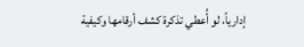إدارياً، لو أُعطي تذكرة كشف أرقامها وكيفية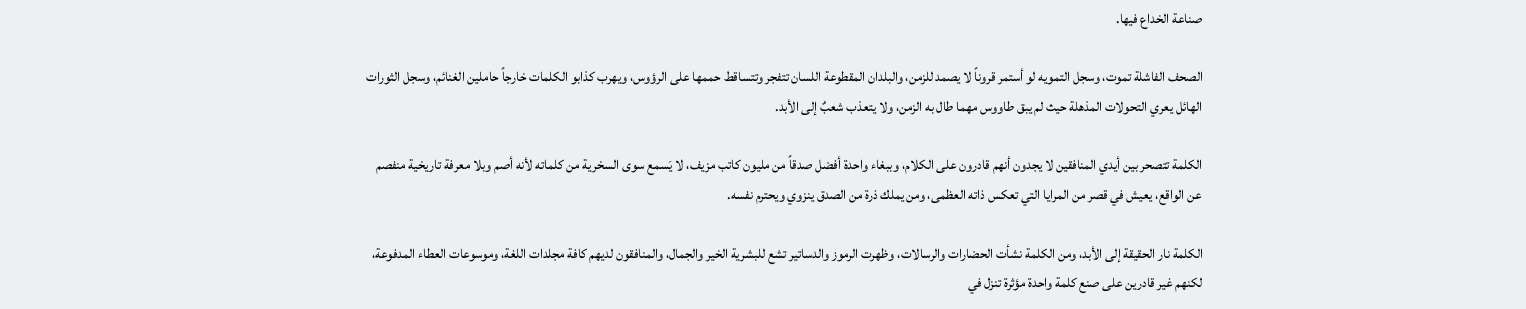صناعة الخداع فيها.

الصحف الفاشلة تموت، وسجل التمويه لو أستمر قروناً لا يصمد للزمن، والبلدان المقطوعة اللسان تتفجر وتتساقط حممها على الرؤوس، ويهرب كذابو الكلمات خارجاً حاملين الغنائم، وسجل الثورات الهائل يعري التحولات المذهلة حيث لم يبق طاووس مهما طال به الزمن، ولا يتعذب شعبٌ إلى الأبد.

الكلمة تتصحر بين أيدي المنافقين لا يجدون أنهم قادرون على الكلام، وببغاء واحدة أفضل صدقاً من مليون كاتب مزيف، لا يَسمع سوى السخرية من كلماته لأنه أصم وبلا معرفة تاريخية منفصم عن الواقع، يعيش في قصر من المرايا التي تعكس ذاته العظمى، ومن يملك ذرة من الصدق ينزوي ويحترم نفسه.

الكلمة نار الحقيقة إلى الأبد، ومن الكلمة نشأت الحضارات والرسالات، وظهرت الرموز والدساتير تشع للبشرية الخير والجمال، والمنافقون لديهم كافة مجلدات اللغة، وموسوعات العطاء المدفوعة، لكنهم غير قادرين على صنع كلمة واحدة مؤثرة تنزل في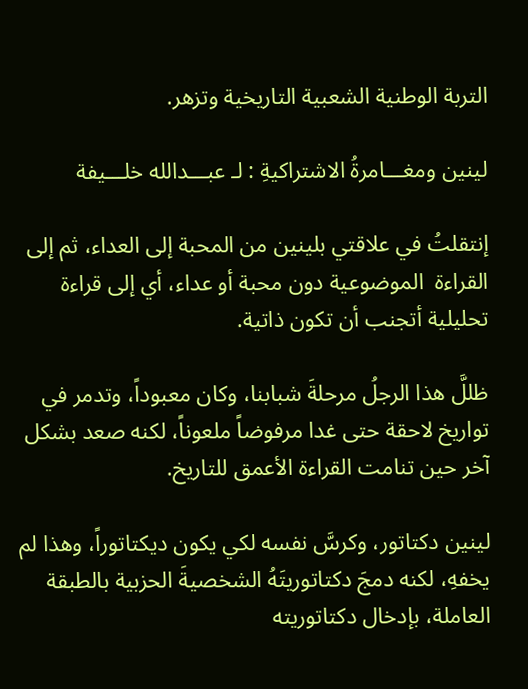التربة الوطنية الشعبية التاريخية وتزهر.

لينين ومغـــامرةُ الاشتراكيةِ : لـ عبـــدالله خلـــيفة

إنتقلتُ في علاقتي بلينين من المحبة إلى العداء، ثم إلى القراءة  الموضوعية دون محبة أو عداء، أي إلى قراءة تحليلية أتجنب أن تكون ذاتية.

ظللَّ هذا الرجلُ مرحلةَ شبابنا، وكان معبوداً، وتدمر في تواريخ لاحقة حتى غدا مرفوضاً ملعوناً، لكنه صعد بشكل آخر حين تنامت القراءة الأعمق للتاريخ.

لينين دكتاتور، وكرسَّ نفسه لكي يكون ديكتاتوراً، وهذا لم يخفهِ، لكنه دمجَ دكتاتوريتَهُ الشخصيةَ الحزبية بالطبقة العاملة، بإدخال دكتاتوريته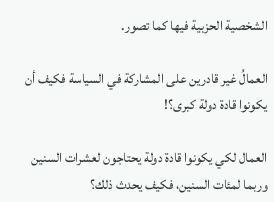الشخصية الحزبية فيها كما تصور.

العمالُ غير قادرين على المشاركة في السياسة فكيف أن يكونوا قادة دولة كبرى؟!

العمال لكي يكونوا قادة دولة يحتاجون لعشرات السنين وربما لمئات السنين، فكيف يحدث ذلك؟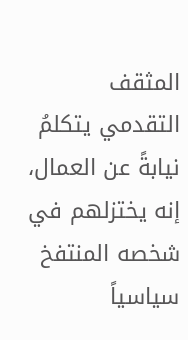المثقف التقدمي يتكلمُ نيابةً عن العمال، إنه يختزلهم في شخصه المنتفخ سياسياً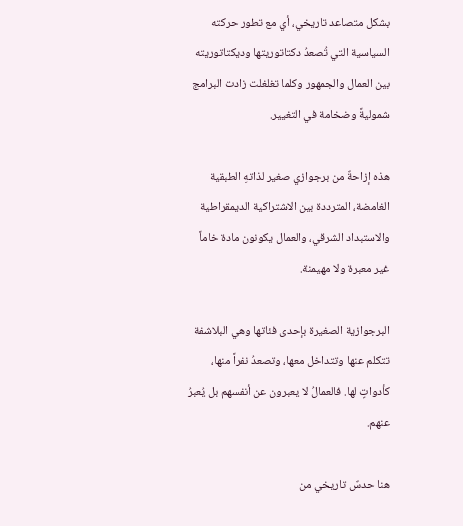بشكل متصاعد تاريخي، أي مع تطور حركته السياسية التي تُصعدُ دكتاتوريتها وديكتاتوريته بين العمال والجمهور وكلما تغلغلت زادت البرامج شموليةً وضخامة في التغيير.

هذه إزاحةٌ من برجوازي صغير لذاتهِ الطبقية الغامضة، المترددة بين الاشتراكية الديمقراطية والاستبداد الشرقي، والعمال يكونون مادة خاماً غير معبرة ولا مهيمنة.

البرجوازية الصغيرة بإحدى فئاتها وهي البلاشفة تتكلم عنها وتتداخل معها، وتصعدُ نفراً منها، كأدواتٍ لها. فالعمالُ لا يعبرون عن أنفسهم بل يُعبرُ عنهم.

هنا حدسٌ تاريخي من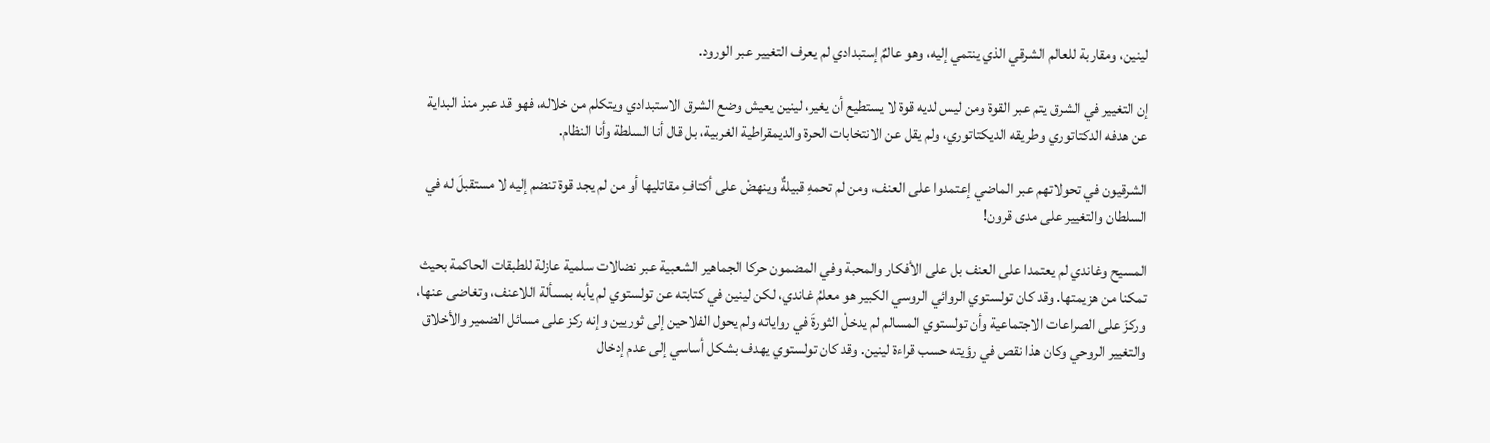لينين، ومقاربة للعالم الشرقي الذي ينتمي إليه، وهو عالمٌ إستبدادي لم يعرف التغيير عبر الورود.

إن التغيير في الشرق يتم عبر القوة ومن ليس لديه قوة لا يستطيع أن يغير، لينين يعيش وضع الشرق الاستبدادي ويتكلم من خلاله، فهو قد عبر منذ البداية عن هدفه الدكتاتوري وطريقه الديكتاتوري، ولم يقل عن الانتخابات الحرة والديمقراطية الغربية، بل قال أنا السلطة وأنا النظام.

الشرقيون في تحولاتهم عبر الماضي إعتمدوا على العنف، ومن لم تحمهِ قبيلةٌ وينهضْ على أكتافِ مقاتليها أو من لم يجد قوة تنضم إليه لا مستقبلَ له في السلطان والتغيير على مدى قرون!

المسيح وغاندي لم يعتمدا على العنف بل على الأفكار والمحبة وفي المضمون حركا الجماهير الشعبية عبر نضالات سلمية عازلة للطبقات الحاكمة بحيث تمكنا من هزيمتها. وقد كان تولستوي الروائي الروسي الكبير هو معلمُ غاندي، لكن لينين في كتابته عن تولستوي لم يأبه بمسألة اللاعنف، وتغاضى عنها، وركزَ على الصراعات الاجتماعية وأن تولستوي المسالم لم يدخلْ الثورةَ في رواياته ولم يحول الفلاحين إلى ثوريين وإنه ركز على مسائل الضمير والأخلاق والتغيير الروحي وكان هذا نقص في رؤيته حسب قراءة لينين. وقد كان تولستوي يهدف بشكل أساسي إلى عدم إدخال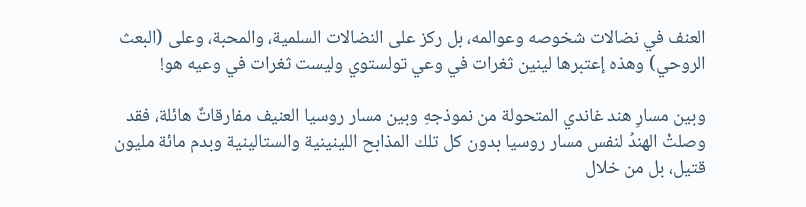العنف في نضالات شخوصه وعوالمه، بل ركز على النضالات السلمية، والمحبة، وعلى (البعث الروحي) وهذه إعتبرها لينين ثغرات في وعي تولستوي وليست ثغرات في وعيه هو!

وبين مسارِ هند غاندي المتحولة من نموذجهِ وبين مسار روسيا العنيف مفارقاتٌ هائلة، فقد وصلتْ الهندُ لنفس مسار روسيا بدون كل تلك المذابح اللينينية والستالينية وبدم مائة مليون قتيل، بل من خلال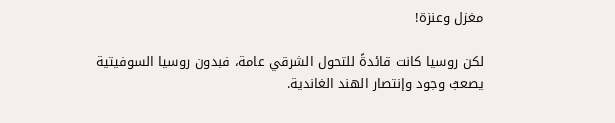مغزل وعنزة!

لكن روسيا كانت قائدةً للتحول الشرقي عامة، فبدون روسيا السوفيتية يصعبُ وجود وإنتصار الهند الغاندية.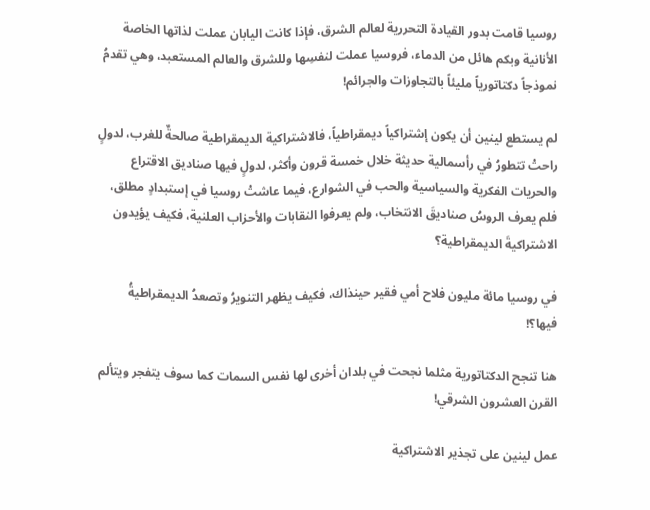روسيا قامت بدور القيادة التحررية لعالم الشرق، فإذا كانت اليابان عملت لذاتها الخاصة الأنانية وبكم هائل من الدماء، فروسيا عملت لنفسِها وللشرق والعالم المستعبد، وهي تقدمُ نموذجاً دكتاتورياً مليئاً بالتجاوزات والجرائم!

لم يستطع لينين أن يكون إشتراكياً ديمقراطياً، فالاشتراكية الديمقراطية صالحةٌ للغرب، لدولٍ راحتْ تتطورُ في رأسمالية حديثة خلال خمسة قرون وأكثر، لدولٍ فيها صناديق الاقتراع والحريات الفكرية والسياسية والحب في الشوارع، فيما عاشتْ روسيا في إستبدادٍ مطلق، فلم يعرف الروسُ صناديقَ الانتخاب، ولم يعرفوا النقابات والأحزاب العلنية، فكيف يؤيدون الاشتراكيةَ الديمقراطية؟

في روسيا مائة مليون فلاح أمي فقير حينذاك، فكيف يظهر التنويرُ وتصعدُ الديمقراطيةُ فيها؟!

هنا تنجح الدكتاتورية مثلما نجحت في بلدان أخرى لها نفس السمات كما سوف يتفجر ويتألم القرن العشرون الشرقي!

عمل لينين على تجذير الاشتراكية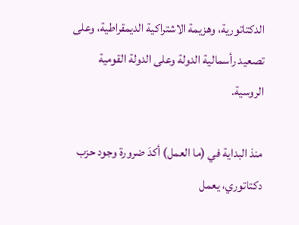الدكتاتورية، وهزيمة الاشتراكية الديمقراطية، وعلى تصعيد رأسمالية الدولة وعلى الدولة القومية الروسية.

منذ البداية في (ما العمل) أكدَ ضرورة وجود حزب دكتاتوري، يعمل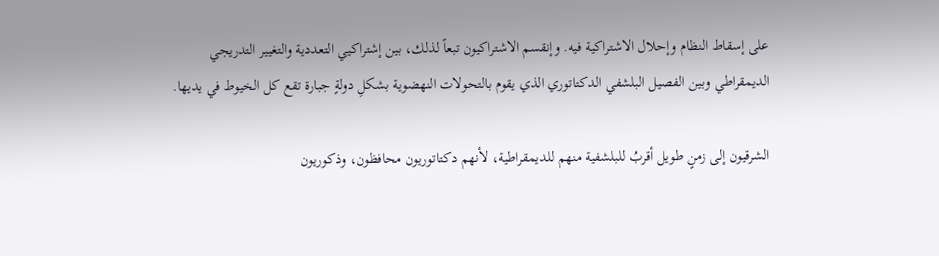على إسقاط النظام وإحلال الاشتراكية فيه. وإنقسم الاشتراكيون تبعاً لذلك، بين إشتراكيي التعددية والتغيير التدريجي الديمقراطي وبين الفصيل البلشفي الدكتاتوري الذي يقوم بالتحولات النهضوية بشكلِ دولةٍ جبارة تقع كل الخيوط في يديها.

الشرقيون إلى زمنٍ طويل أقربُ للبلشفية منهم للديمقراطية، لأنهم دكتاتوريون محافظون، وذكوريون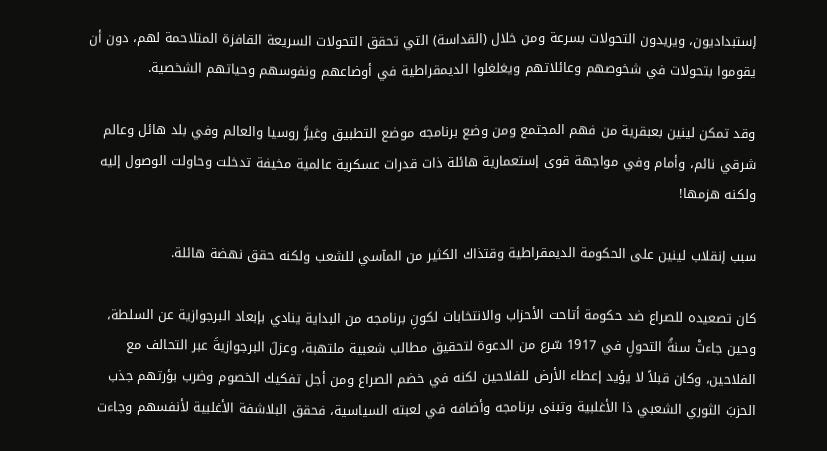إستبداديون، ويريدون التحولات بسرعة ومن خلال (القداسة) التي تحقق التحولات السريعة القافزة المتلاحمة لهم، دون أن يقوموا بتحولات في شخوصهم وعائلاتهم ويغلغلوا الديمقراطية في أوضاعهم ونفوسهم وحياتهم الشخصية.

وقد تمكن لينين بعبقرية من فهم المجتمع ومن وضع برنامجه موضع التطبيق وغيرَّ روسيا والعالم وفي بلد هائل وعالم شرقي نائم، وأمام وفي مواجهة قوى إستعمارية هائلة ذات قدرات عسكرية عالمية مخيفة تدخلت وحاولت الوصول إليه ولكنه هزمها!

سبب إنقلاب لينين على الحكومة الديمقراطية وقتذاك الكثير من المآسي للشعب ولكنه حقق نهضة هائلة.

كان تصعيده للصراع ضد حكومة أتاحت الأحزاب والانتخابات لكونِ برنامجه من البداية ينادي بإبعاد البرجوازية عن السلطة، وحين جاءتْ سنةُ التحولِ في 1917 سّرع من الدعوة لتحقيق مطالب شعبية ملتهبة، وعزلَ البرجوازيةَ عبر التحالف مع الفلاحين، وكان قبلاً لا يؤيد إعطاء الأرض للفلاحين لكنه في خضم الصراع ومن أجل تفكيك الخصوم وضرب بؤرتهم جذب الحزبَ الثوري الشعبي ذا الأغلبية وتبنى برنامجه وأضافه في لعبته السياسية، فحقق البلاشفة الأغلبية لأنفسهم وجاءت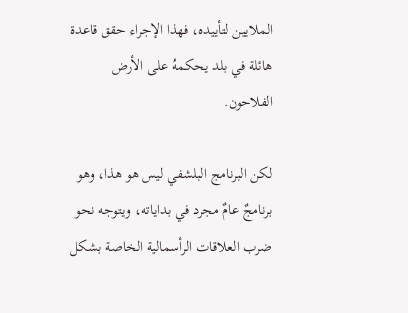الملايين لتأييده، فهذا الإجراء حقق قاعدة هائلة في بلد يحكمهُ على الأرض الفلاحون.

لكن البرنامج البلشفي ليس هو هذا، وهو برنامجٌ عامٌ مجرد في بداياته، ويتوجه نحو ضرب العلاقات الرأسمالية الخاصة بشكل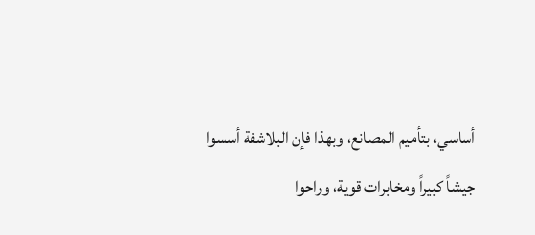أساسي، بتأميم المصانع، وبهذا فإن البلاشفة أسسوا جيشاً كبيراً ومخابرات قوية، وراحوا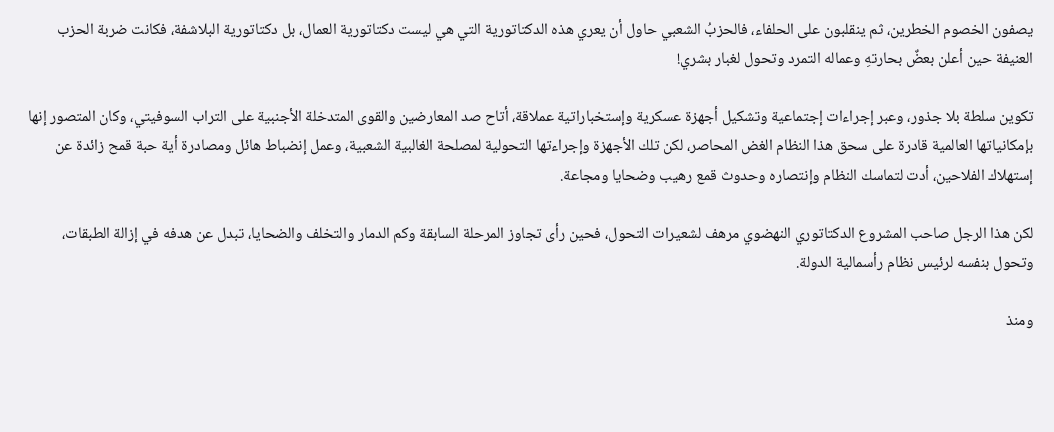يصفون الخصوم الخطرين، ثم ينقلبون على الحلفاء، فالحزبُ الشعبي حاول أن يعري هذه الدكتاتورية التي هي ليست دكتاتورية العمال، بل دكتاتورية البلاشفة، فكانت ضربة الحزب العنيفة حين أعلن بعضٌ بحارتهِ وعماله التمرد وتحول لغبار بشري!

تكوين سلطة بلا جذور، وعبر إجراءات إجتماعية وتشكيل أجهزة عسكرية وإستخباراتية عملاقة، أتاح صد المعارضين والقوى المتدخلة الأجنبية على التراب السوفيتي، وكان المتصور إنها بإمكانياتها العالمية قادرة على سحق هذا النظام الغض المحاصر، لكن تلك الأجهزة وإجراءتها التحولية لمصلحة الغالبية الشعبية، وعمل إنضباط هائل ومصادرة أية حبة قمح زائدة عن إستهلاك الفلاحين، أدت لتماسك النظام وإنتصاره وحدوث قمع رهيب وضحايا ومجاعة.

لكن هذا الرجل صاحب المشروع الدكتاتوري النهضوي مرهف لشعيرات التحول، فحين رأى تجاوز المرحلة السابقة وكم الدمار والتخلف والضحايا، تبدل عن هدفه في إزالة الطبقات، وتحول بنفسه لرئيس نظام رأسمالية الدولة.

ومنذ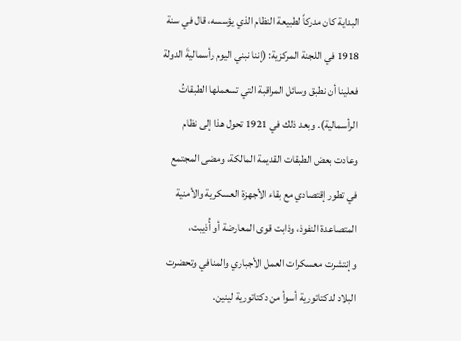البداية كان مدركاً لطبيعة النظام الذي يؤسسه، قال في سنة 1918 في اللجنة المركزية: (إننا نبني اليوم رأسماليةَ الدولة فعلينا أن نطبق وسائل المراقبة التي تسعملها الطبقاتُ الرأسمالية). وبعد ذلك في 1921 تحول هذا إلى نظام وعادت بعض الطبقات القديمة المالكة، ومضى المجتمع في تطور إقتصادي مع بقاء الأجهزة العسكرية والأمنية المتصاعدة النفوذ، وذابت قوى المعارضة أو أُذيبت، وإنتشرت معسكرات العمل الأجباري والمنافي وتحضرت البلاد لدكتاتورية أسوأ من دكتاتورية لينين.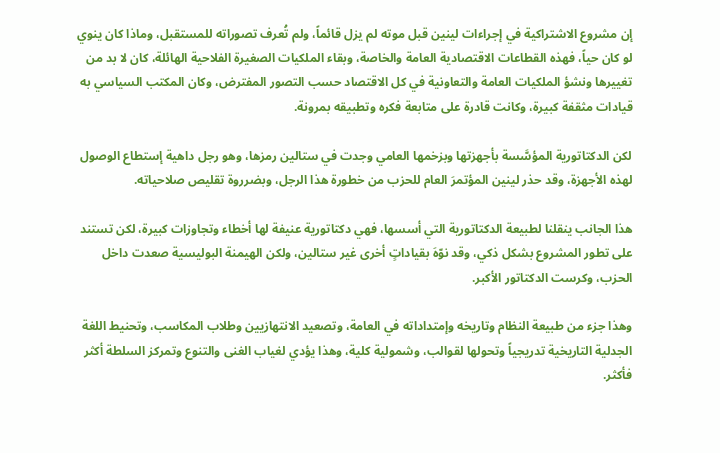إن مشروع الاشتراكية في إجراءات لينين قبل موته لم يزل قائماً، ولم تُعرف تصوراته للمستقبل، وماذا كان ينوي لو كان حياً، فهذه القطاعات الاقتصادية العامة والخاصة، وبقاء الملكيات الصغيرة الفلاحية الهائلة، كان لا بد من تغييرها ونشؤ الملكيات العامة والتعاونية في كل الاقتصاد حسب التصور المفترض، وكان المكتب السياسي به قيادات مثقفة كبيرة، وكانت قادرة على متابعة فكره وتطبيقه بمرونة.

لكن الدكتاتورية المؤسَّسة بأجهزتها وبزخمها العامي وجدت في ستالين رمزها، وهو رجل داهية إستطاع الوصول لهذه الأجهزة، وقد حذر لينين المؤتمرَ العام للحزب من خطورة هذا الرجل، وبضرروة تقليص صلاحياته.

هذا الجانب ينقلنا لطبيعة الدكتاتورية التي أسسها، فهي دكتاتورية عنيفة لها أخطاء وتجاوزات كبيرة، لكن تستند على تطور المشروع بشكل ذكي، وقد نوّهَ بقياداتٍ أخرى غير ستالين، ولكن الهيمنة البوليسية صعدت داخل الحزب، وكرست الدكتاتور الأكبر.

وهذا جزء من طبيعة النظام وتاريخه وإمتداداته في العامة، وتصعيد الانتهازيين وطلاب المكاسب، وتحنيط اللغة الجدلية التاريخية تدريجياً وتحولها لقوالب، وشمولية كلية، وهذا يؤدي لغياب الغنى والتنوع وتمركز السلطة أكثر فأكثر.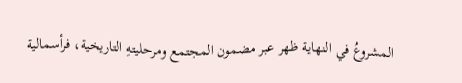المشروعُ في النهاية ظهر عبر مضمون المجتمع ومرحليتهِ التاريخية، فرأسمالية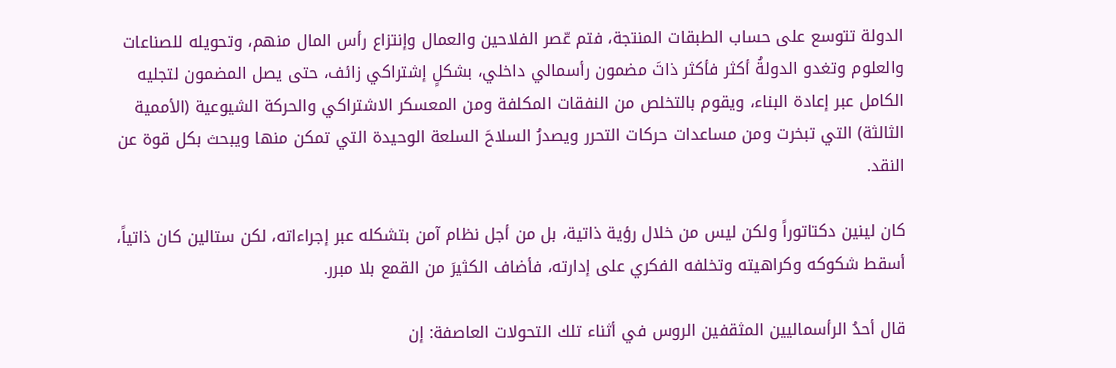الدولة تتوسع على حساب الطبقات المنتجة، فتم عّصر الفلاحين والعمال وإنتزاع رأس المال منهم، وتحويله للصناعات والعلوم وتغدو الدولةُ أكثر فأكثر ذاتَ مضمون رأسمالي داخلي، بشكلٍ إشتراكي زائف، حتى يصل المضمون لتجليه الكامل عبر إعادة البناء، ويقوم بالتخلص من النفقات المكلفة ومن المعسكر الاشتراكي والحركة الشيوعية (الأممية الثالثة) التي تبخرت ومن مساعدات حركات التحرر ويصدرُ السلاحَ السلعة الوحيدة التي تمكن منها ويبحث بكل قوة عن النقد.

كان لينين دكتاتوراً ولكن ليس من خلال رؤية ذاتية، بل من أجل نظام آمن بتشكله عبر إجراءاته، لكن ستالين كان ذاتياً، أسقط شكوكه وكراهيته وتخلفه الفكري على إدارته، فأضاف الكثيرَ من القمع بلا مبرر.

قال أحدُ الرأسماليين المثقفين الروس في أثناء تلك التحولات العاصفة: إن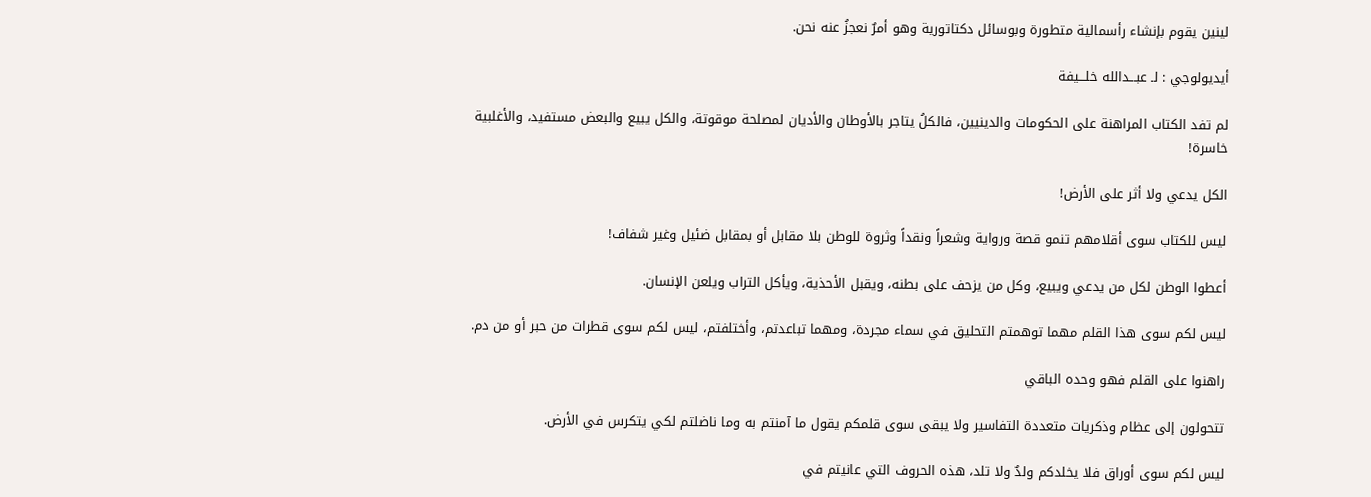لينين يقوم بإنشاء رأسمالية متطورة وبوسائل دكتاتورية وهو أمرٌ نعجزُ عنه نحن.

أيديولوجي : لـ عبـــدالله خلـــيفة

لم تفد الكتاب المراهنة على الحكومات والدينيين، فالكلُ يتاجر بالأوطان والأديان لمصلحة موقوتة، والكل يبيع والبعض مستفيد، والأغلبية خاسرة!

الكل يدعي ولا أثر على الأرض!

ليس للكتاب سوى أقلامهم تنمو قصة ورواية وشعراً ونقداً وثروة للوطن بلا مقابل أو بمقابل ضئيل وغير شفاف!

أعطوا الوطن لكل من يدعي ويبيع، وكل من يزحف على بطنه، ويقبل الأحذية، ويأكل التراب ويلعن الإنسان.

ليس لكم سوى هذا القلم مهما توهمتم التحليق في سماء مجردة، ومهما تباعدتم، وأختلفتم، ليس لكم سوى قطرات من حبر أو من دم.

راهنوا على القلم فهو وحده الباقي

تتحولون إلى عظام وذكريات متعددة التفاسير ولا يبقى سوى قلمكم يقول ما آمنتم به وما ناضلتم لكي يتكرس في الأرض.

ليس لكم سوى أوراق فلا يخلدكم ولدٌ ولا تلد، هذه الحروف التي عانيتم في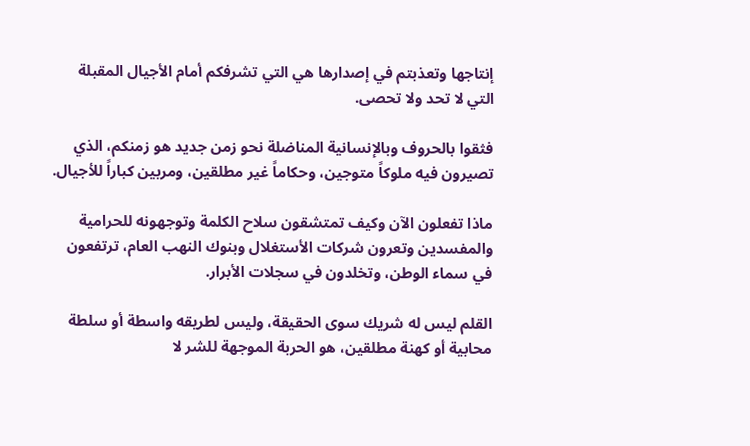إنتاجها وتعذبتم في إصدارها هي التي تشرفكم أمام الأجيال المقبلة التي لا تحد ولا تحصى.

فثقوا بالحروف وبالإنسانية المناضلة نحو زمن جديد هو زمنكم، الذي تصيرون فيه ملوكاً متوجين، وحكاماً غير مطلقين، ومربين كباراً للأجيال.

ماذا تفعلون الآن وكيف تمتشقون سلاح الكلمة وتوجهونه للحرامية والمفسدين وتعرون شركات الأستغلال وبنوك النهب العام، ترتفعون في سماء الوطن، وتخلدون في سجلات الأبرار.

القلم ليس له شريك سوى الحقيقة، وليس لطريقه واسطة أو سلطة محابية أو كهنة مطلقين، هو الحربة الموجهة للشر لا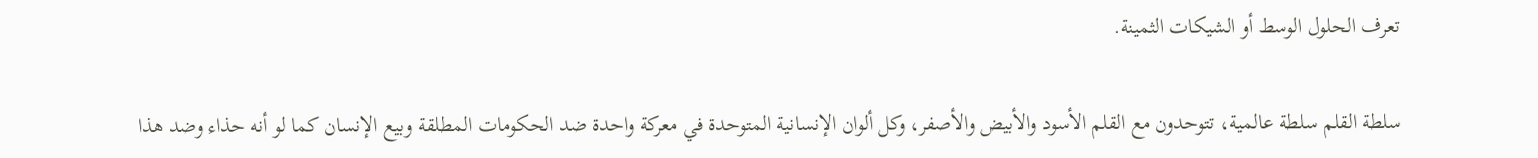تعرف الحلول الوسط أو الشيكات الثمينة.

سلطة القلم سلطة عالمية، تتوحدون مع القلم الأسود والأبيض والأصفر، وكل ألوان الإنسانية المتوحدة في معركة واحدة ضد الحكومات المطلقة وبيع الإنسان كما لو أنه حذاء وضد هذا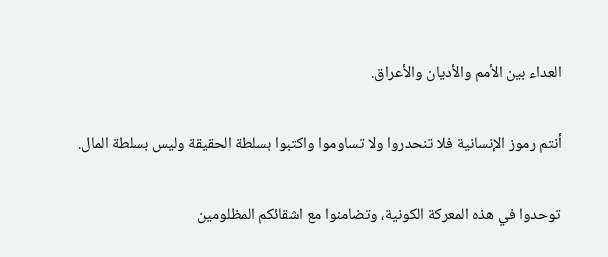العداء بين الأمم والأديان والأعراق.

أنتم رموز الإنسانية فلا تنحدروا ولا تساوموا واكتبوا بسلطة الحقيقة وليس بسلطة المال.

توحدوا في هذه المعركة الكونية، وتضامنوا مع اشقائكم المظلومين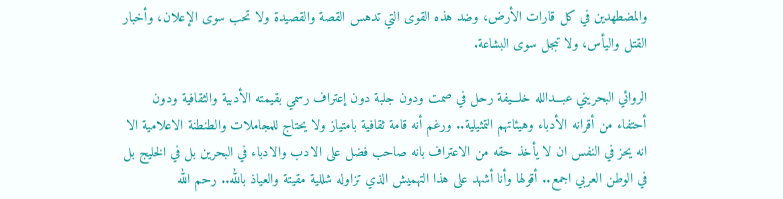والمضطهدين في كل قارات الأرض، وضد هذه القوى التي تدهس القصة والقصيدة ولا تحب سوى الإعلان، وأخبار القتل واليأس، ولا تبجل سوى البشاعة.

الروائي البحريني عبـــدالله خلـــيفة رحل في صمت ودون جلبة دون إعتراف رسمي بقيمته الأدبية والثقافية ودون أحتفاء من أقرانه الأدباء وهيئاتهم التمثيلية.. ورغم أنه قامة ثقافية بامتياز ولا يحتاج للمجاملات والطنطنة الاعلامية الا انه يحز في النفس ان لا يأخذ حقه من الاعتراف بانه صاحب فضل على الادب والادباء في البحرين بل في الخليج بل في الوطن العربي اجمع.. أقولها وأنا أشهد على هذا التهميش الذي تزاوله شللية مقيتة والعياذ بالله.. رحم الله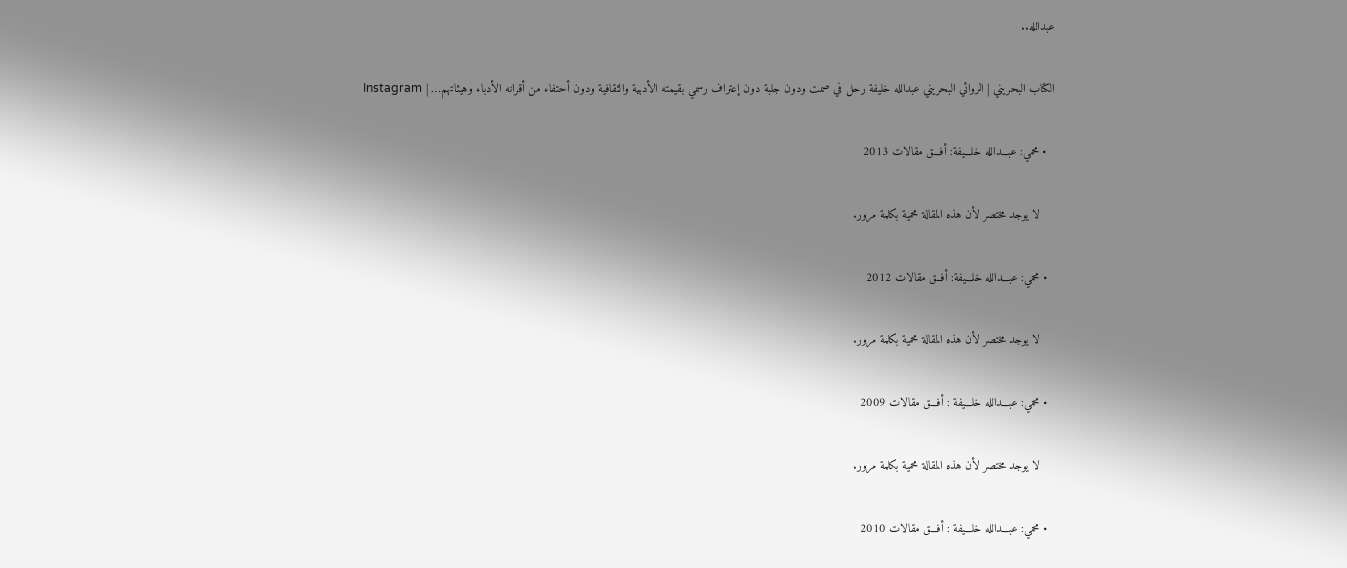عبدالله..

الكتاب البحريني | الروائي البحريني عبدالله خليفة رحل في صمت ودون جلبة دون إعتراف رسمي بقيمته الأدبية والثقافية ودون أحتفاء من أقرانه الأدباء وهيئاتهم… | Instagram

  • محمي: عبـــدالله خلـــيفة: أفـــق مقالات 2013

    لا يوجد مختصر لأن هذه المقالة محمية بكلمة مرور.

  • محمي: عبـــدالله خلـــيفة: أفــق مقالات 2012

    لا يوجد مختصر لأن هذه المقالة محمية بكلمة مرور.

  • محمي: عبـــدالله خلـــيفة : أفـــق مقالات 2009

    لا يوجد مختصر لأن هذه المقالة محمية بكلمة مرور.

  • محمي: عبـــدالله خلـــيفة : أفـــق مقالات 2010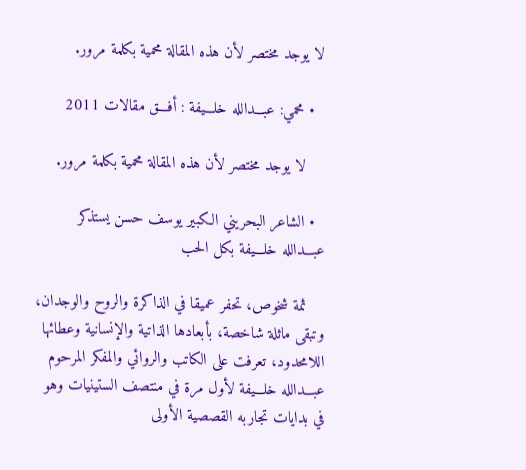لا يوجد مختصر لأن هذه المقالة محمية بكلمة مرور.

  • محمي: عبـــدالله خلـــيفة : أفـــق مقالات 2011

    لا يوجد مختصر لأن هذه المقالة محمية بكلمة مرور.

  • الشاعر البحريني الكبير يوسف حسن يستذكر عبـــدالله خلـــيفة بكل الحب

    ثمة شخوص، تحفر عميقا في الذاكرة والروح والوجدان، وتبقى ماثلة شاخصة، بأبعادها الذاتية والإنسانية وعطائها اللامحدود، تعرفت على الكاتب والروائي والمفكر المرحوم عبـــدالله خلـــيفة لأول مرة في منتصف الستينيات وهو في بدايات تجاربه القصصية الأولى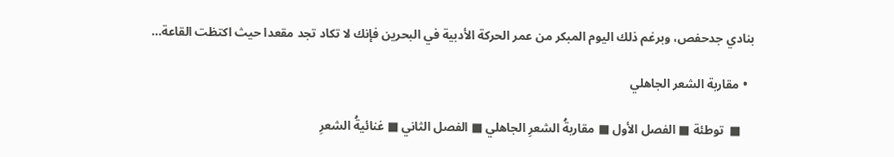بنادي جدحفص، وبرغم ذلك اليوم المبكر من عمر الحركة الأدبية في البحرين فإنك لا تكاد تجد مقعدا حيث اكتظت القاعة…

  • مقاربة الشعر الجاهلي

    ■  توطئة ■ الفصل الأول ■ مقاربةُ الشعرِ الجاهلي ■ الفصل الثاني ■ غنائيةُ الشعرِ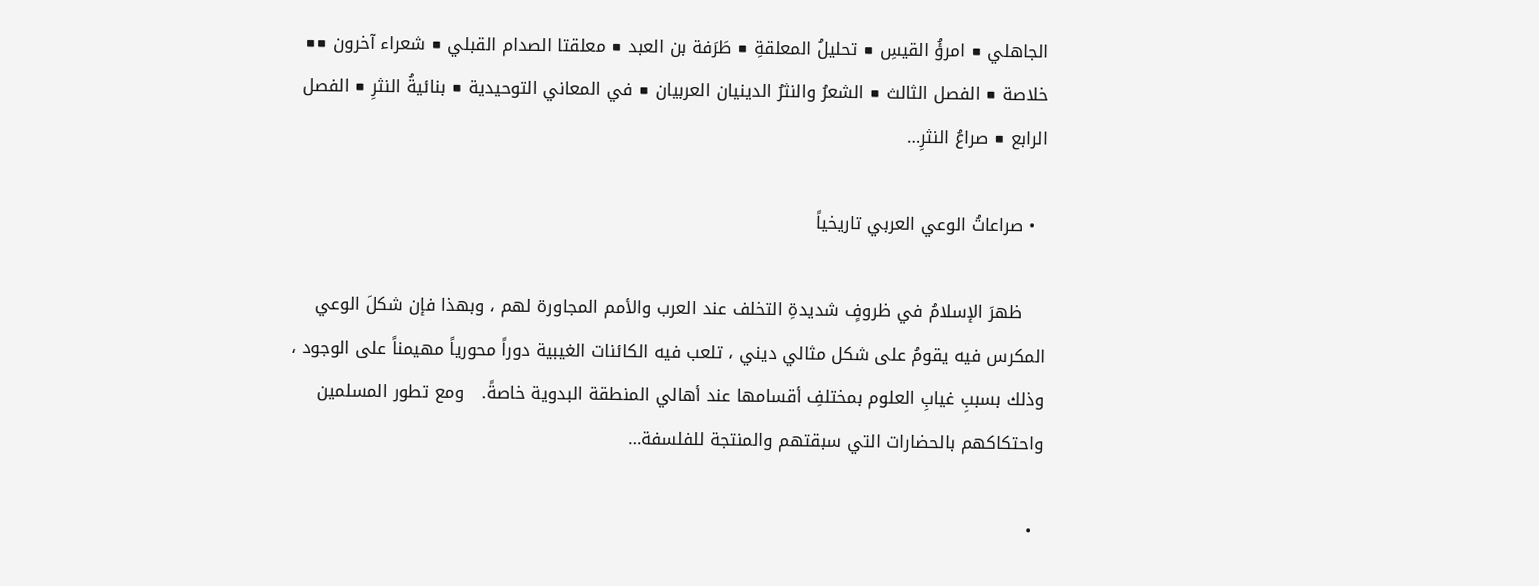الجاهلي ■ امرؤُ القيسِ ■ تحليلُ المعلقةِ ■ طَرَفة بن العبد ■ معلقتا الصدام القبلي ■ شعراء آخرون ■■ خلاصة ■ الفصل الثالث ■ الشعرُ والنثرُ الدينيان العربيان ■ في المعاني التوحيدية ■ بنائيةُ النثرِ ■ الفصل الرابع ■ صراعُ النثرِ…

  • صراعاتُ الوعي العربي تاريخياً

    ظهرَ الإسلامُ في ظروفٍ شديدةِ التخلف عند العرب والأمم المجاورة لهم ، وبهذا فإن شكلَ الوعي المكرس فيه يقومُ على شكل مثالي ديني ، تلعب فيه الكائنات الغيبية دوراً محورياً مهيمناً على الوجود ، وذلك بسببِ غيابِ العلوم بمختلفِ أقسامها عند أهالي المنطقة البدوية خاصةً.   ومع تطور المسلمين واحتكاكهم بالحضارات التي سبقتهم والمنتجة للفلسفة…

  •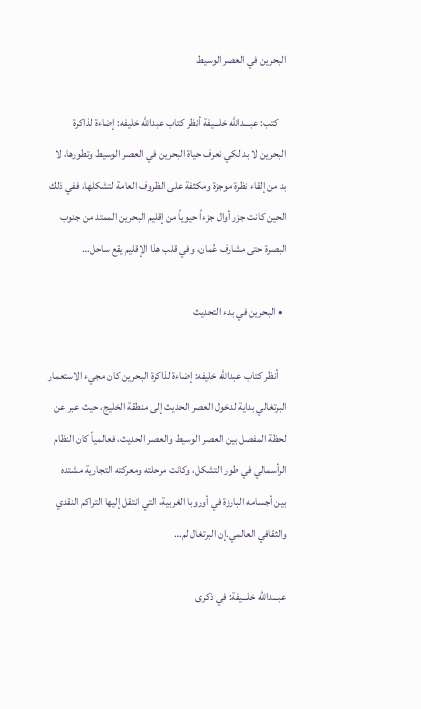البحرين في العصر الوسيط

    كتب: عبـــدالله خلـــيفة أنظر كتاب عبدالله خليفه: إضاءة لذاكرة البحرين لا بد لكي نعرف حياة البحرين في العصر الوسيط وتطورها، لا بد من إلقاء نظرة موجزة ومكثفة على الظروف العامة لتشكلها، ففي ذلك الحين كانت جزر أوال جزءاً حيوياً من إقليم البحرين الممتد من جنوب البصرة حتى مشارف عُمان، وفي قلب هذا الإقليم يقع ساحل…

  • البحرين في بدء التحديث

    أنظر كتاب عبدالله خليفه: إضاءة لذاكرة البحرين كان مجيء الاستعمار البرتغالي بداية لدخول العصر الحديث إلى منطقة الخليج، حيث عبر عن لحظة المفصل بين العصر الوسيط والعصر الحديث، فعالمياً كان النظام الرأسمالي في طور التشكل، وكانت مرحلته ومعركته التجارية مشتده بين أجسامه البارزة في أوروبا الغربية، التي انتقل إليها التراكم النقدي والثقافي العالمي.إن البرتغال لم…

عبـــدالله خلـــيفة: في ذكرى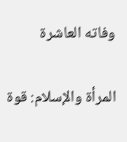وفاته العاشرة

المرأة والإسلام: قوة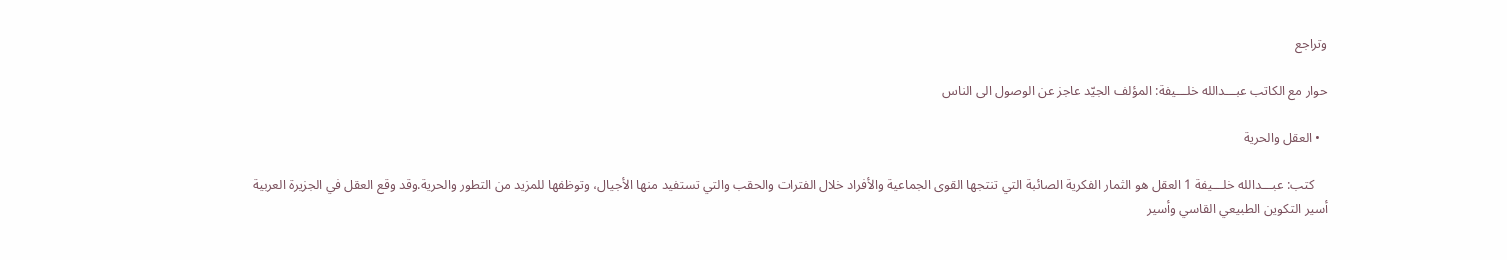وتراجع

حوار مع الكاتب عبـــدالله خلـــيفة: المؤلف الجيّد عاجز عن الوصول الى الناس

  • العقل والحرية

    كتب: عبـــدالله خلـــيفة 1 العقل هو الثمار الفكرية الصائبة التي تنتجها القوى الجماعية والأفراد خلال الفترات والحقب والتي تستفيد منها الأجيال، وتوظفها للمزيد من التطور والحرية.وقد وقع العقل في الجزيرة العربية أسير التكوين الطبيعي القاسي وأسير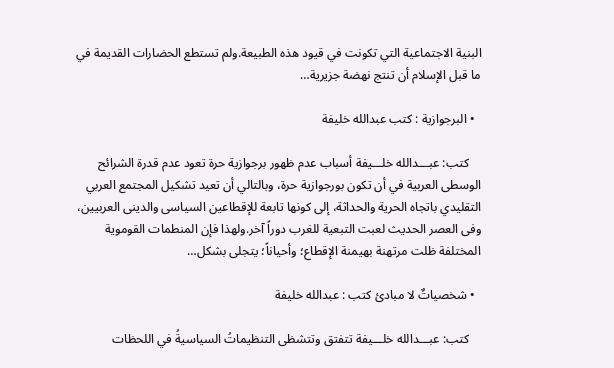البنية الاجتماعية التي تكونت في قيود هذه الطبيعة.ولم تستطع الحضارات القديمة في ما قبل الإسلام أن تنتج نهضة جزيرية…

  • البرجوازية : كتب عبدالله خليفة

    كتب: عبـــدالله خلـــيفة أسباب عدم ظهور برجوازية حرة تعود عدم قدرة الشرائح الوسطى العربية في أن تكون بورجوازية حرة، وبالتالي أن تعيد تشكيل المجتمع العربي التقليدي باتجاه الحرية والحداثة، إلى كونها تابعة للإقطاعين السياسى والدينى العربيين، وفى العصر الحديث لعبت التبعية للغرب دوراً آخر.ولهذا فإن المنطمات القوموية المختلفة ظلت مرتهنة بهيمنة الإقطاع؛ وأحياناً؛ يتجلى بشكل…

  • شخصياتٌ لا مبادئ كتب : عبدالله خليفة

    كتب: عبـــدالله خلـــيفة تتفتق وتتشظى التنظيماتُ السياسيةُ في اللحظات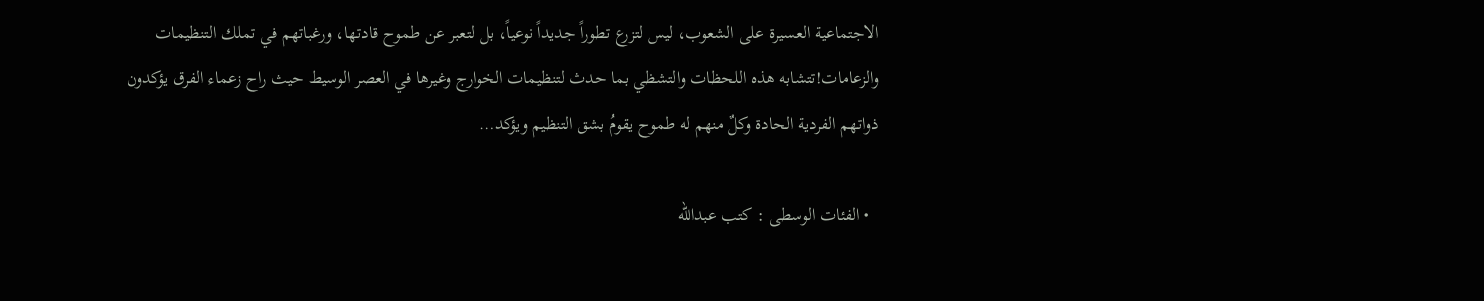الاجتماعية العسيرة على الشعوب، ليس لتزرع تطوراً جديداً نوعياً، بل لتعبر عن طموح قادتها، ورغباتهم في تملك التنظيمات والزعامات!تتشابه هذه اللحظات والتشظي بما حدث لتنظيمات الخوارج وغيرها في العصر الوسيط حيث راح زعماء الفرق يؤكدون ذواتهم الفردية الحادة وكلٌ منهم له طموح يقومُ بشق التنظيم ويؤكد…

  • الفئات الوسطى : كتب عبدالله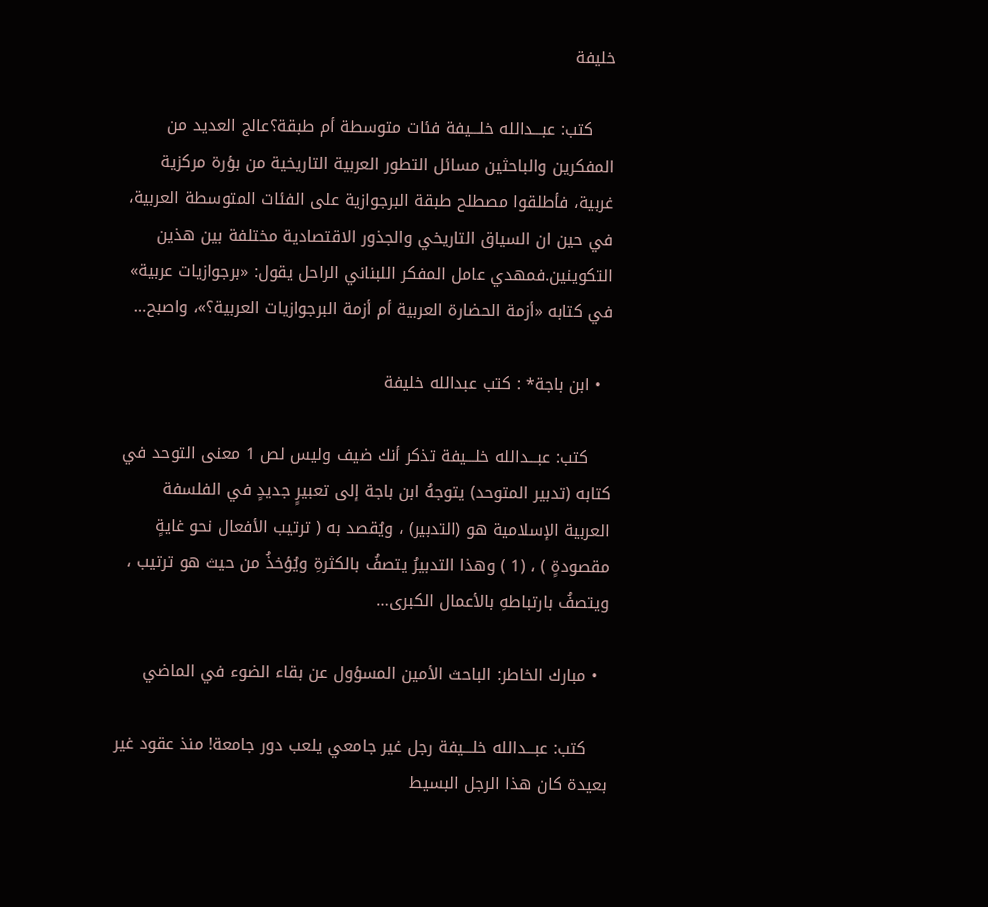خليفة

    كتب: عبـــدالله خلـــيفة فئات متوسطة أم طبقة؟عالج العديد من المفكرين والباحثين مسائل التطور العربية التاريخية من بؤرة مركزية غربية، فأطلقوا مصطلح طبقة البرجوازية على الفئات المتوسطة العربية، في حين ان السياق التاريخي والجذور الاقتصادية مختلفة بين هذين التكوينين.فمهدي عامل المفكر اللبناني الراحل يقول: «برجوازيات عربية» في كتابه «أزمة الحضارة العربية أم أزمة البرجوازيات العربية؟»، واصبح…

  • ابن باجة* : كتب عبدالله خليفة

    كتب: عبـــدالله خلـــيفة تذكر أنك ضيف وليس لص 1 معنى التوحد في كتابه (تدبير المتوحد) يتوجهُ ابن باجة إلى تعبيرٍ جديدٍ في الفلسفة العربية الإسلامية هو (التدبير) ، ويُقصد به ( ترتيب الأفعال نحو غايةٍ مقصودةٍ ) ، (1 ) وهذا التدبيرُ يتصفُ بالكثرةِ ويُؤخذُ من حيث هو ترتيب ، ويتصفُ بارتباطهِ بالأعمال الكبرى…

  • مبارك الخاطر: الباحث الأمين المسؤول عن بقاء الضوء في الماضي

    كتب: عبـــدالله خلـــيفة رجل غير جامعي يلعب دور جامعة‍! منذ عقود غير بعيدة كان هذا الرجل البسيط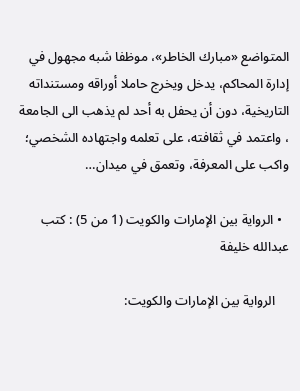المتواضع «مبارك الخاطر»، موظفا شبه مجهول في إدارة المحاكم، يدخل ويخرج حاملا أوراقه ومستنداته التاريخية، دون أن يحفل به أحد لم يذهب الى الجامعة ، واعتمد في ثقافته، على تعلمه واجتهاده الشخصي؛ واكب على المعرفة، وتعمق في ميدان…

  • الرواية بين الإمارات والكويت (1 من 5) : كتب عبدالله خليفة

    الرواية بين الإمارات والكويت: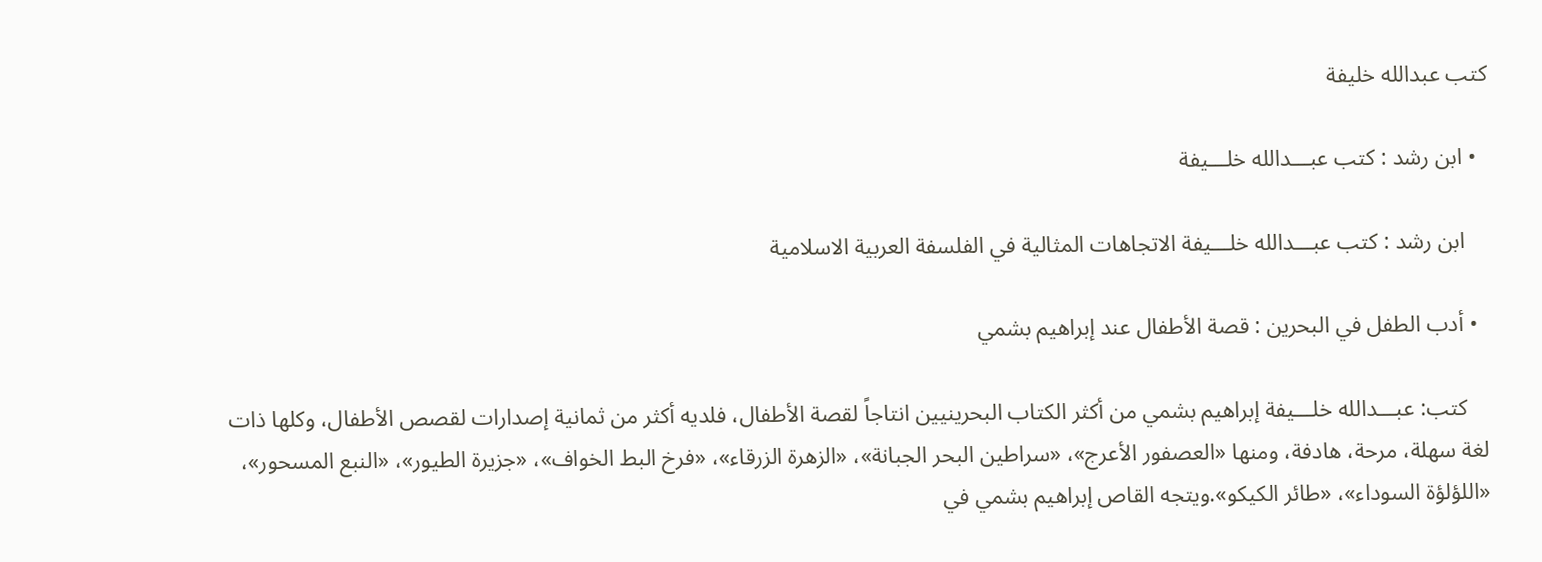كتب عبدالله خليفة

  • ابن رشد : كتب عبـــدالله خلـــيفة

    ابن رشد : كتب عبـــدالله خلـــيفة الاتجاهات المثالية في الفلسفة العربية الاسلامية

  • أدب الطفل في البحرين : قصة الأطفال عند إبراهيم بشمي

    كتب: عبـــدالله خلـــيفة إبراهيم بشمي من أكثر الكتاب البحرينيين انتاجاً لقصة الأطفال، فلديه أكثر من ثمانية إصدارات لقصص الأطفال، وكلها ذات لغة سهلة، مرحة، هادفة، ومنها «العصفور الأعرج»، «سراطين البحر الجبانة»، «الزهرة الزرقاء»، «فرخ البط الخواف»، «جزيرة الطيور»، «النبع المسحور»، «اللؤلؤة السوداء»، «طائر الكيكو».ويتجه القاص إبراهيم بشمي في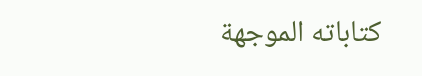كتاباته الموجهة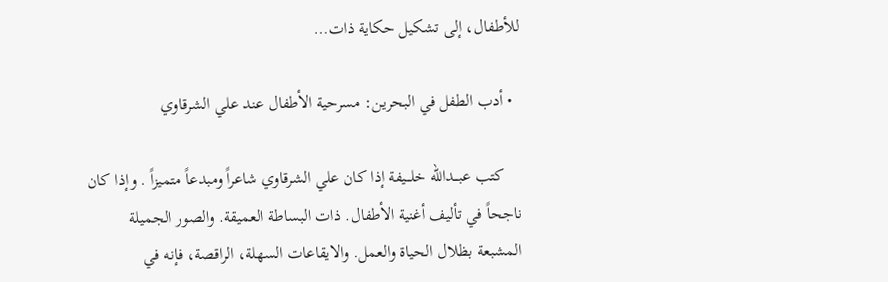للأطفال، إلى تشكيل حكاية ذات…

  • أدب الطفل في البحرين: مسرحية الأطفال عند علي الشرقاوي

    كتب عبـــدالله خلـــيفة إذا كان علي الشرقاوي شاعراً ومبدعاً متميزاً . وإذا كان ناجحاً في تأليف أغنية الأطفال. ذات البساطة العميقة. والصور الجميلة المشبعة بظلال الحياة والعمل. والايقاعات السهلة، الراقصة، فإنه في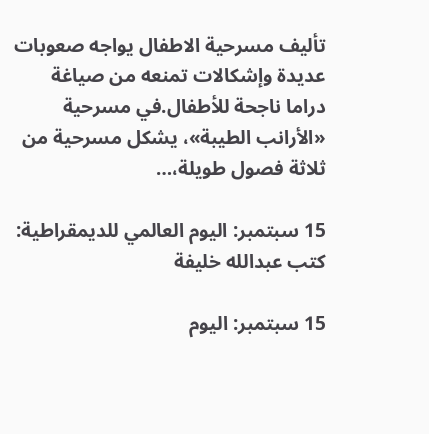تأليف مسرحية الاطفال يواجه صعوبات عديدة وإشكالات تمنعه من صياغة دراما ناجحة للأطفال.في مسرحية «الأرانب الطيبة»، يشكل مسرحية من ثلاثة فصول طويلة،…

15 سبتمبر: اليوم العالمي للديمقراطية: كتب عبدالله خليفة

15 سبتمبر: اليوم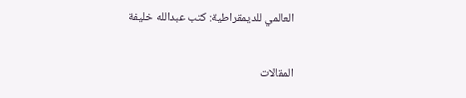العالمي للديمقراطية: كتب عبدالله خليفة

المقالات